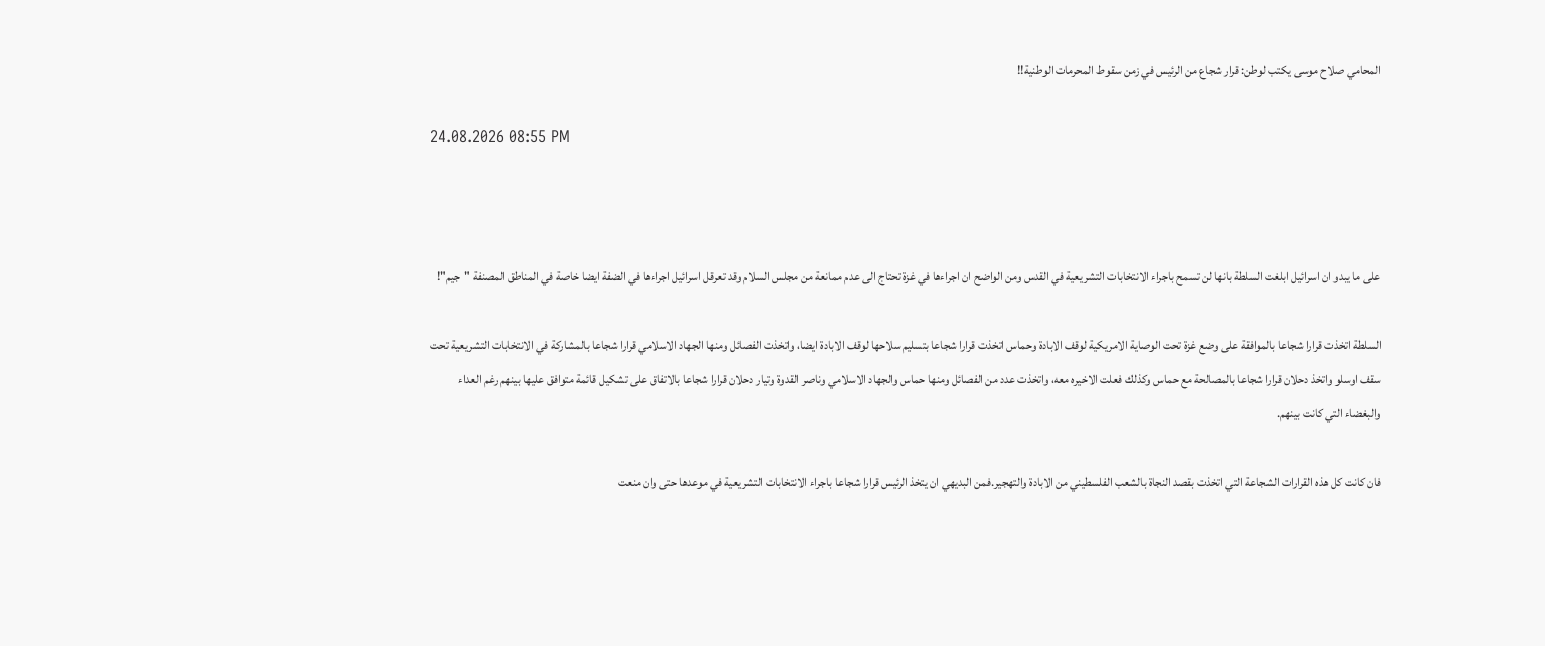المحامي صلاح موسى يكتب لوطن: قرار شجاع من الرئيس في زمن سقوط المحرمات الوطنية!!

24.08.2026 08:55 PM



على ما يبدو ان اسرائيل ابلغت السلطة بانها لن تسمح باجراء الانتخابات التشريعية في القدس ومن الواضح ان اجراءها في غزة تحتاج الى عدم ممانعة من مجلس السلام وقد تعرقل اسرائيل اجراءها في الضفة ايضا خاصة في المناطق المصنفة "جيم"!

السلطة اتخذت قرارا شجاعا بالموافقة على وضع غزة تحت الوصاية الامريكية لوقف الابادة وحماس اتخذت قرارا شجاعا بتسليم سلاحها لوقف الابادة ايضا، واتخذت الفصائل ومنها الجهاد الاسلامي قرارا شجاعا بالمشاركة في الانتخابات التشريعية تحت سقف اوسلو واتخذ دحلان قرارا شجاعا بالمصالحة مع حماس وكذلك فعلت الاخيره معه، واتخذت عدد من الفصائل ومنها حماس والجهاد الاسلامي وناصر القدوة وتيار دحلان قرارا شجاعا بالاتفاق على تشكيل قائمة متوافق عليها بينهم رغم العداء والبغضاء التي كانت بينهم.

فان كانت كل هذه القرارات الشجاعة التي اتخذت بقصد النجاة بالشعب الفلسطيني من الابادة والتهجير.فمن البديهي ان يتخذ الرئيس قرارا شجاعا باجراء الانتخابات التشريعية في موعدها حتى وان منعت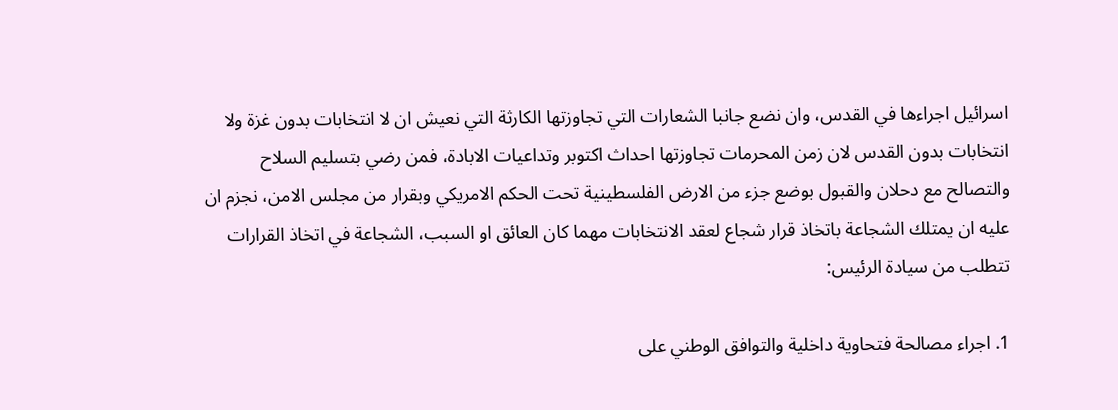اسرائيل اجراءها في القدس، وان نضع جانبا الشعارات التي تجاوزتها الكارثة التي نعيش ان لا انتخابات بدون غزة ولا انتخابات بدون القدس لان زمن المحرمات تجاوزتها احداث اكتوبر وتداعيات الابادة، فمن رضي بتسليم السلاح والتصالح مع دحلان والقبول بوضع جزء من الارض الفلسطينية تحت الحكم الامريكي وبقرار من مجلس الامن، نجزم ان عليه ان يمتلك الشجاعة باتخاذ قرار شجاع لعقد الانتخابات مهما كان العائق او السبب، الشجاعة في اتخاذ القرارات تتطلب من سيادة الرئيس:

1. اجراء مصالحة فتحاوية داخلية والتوافق الوطني على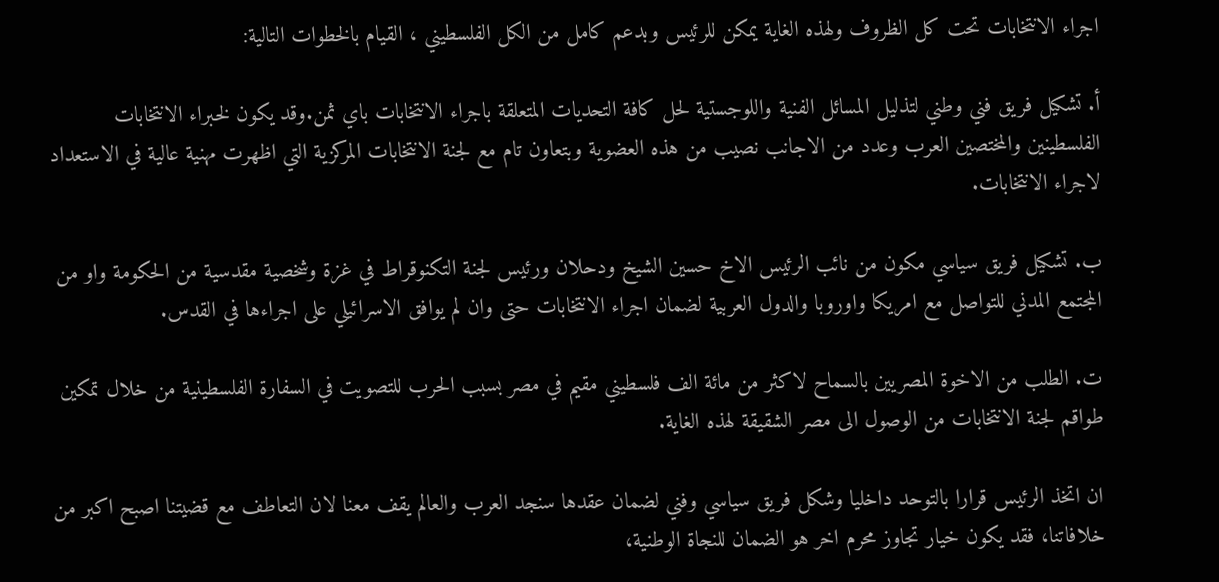اجراء الانتخابات تحت كل الظروف ولهذه الغاية يمكن للرئيس وبدعم كامل من الكل الفلسطيني ، القيام بالخطوات التالية:

أ. تشكيل فريق فني وطني لتذليل المسائل الفنية واللوجستية لحل كافة التحديات المتعلقة باجراء الانتخابات باي ثمن.وقد يكون لخبراء الانتخابات الفلسطينين والمختصين العرب وعدد من الاجانب نصيب من هذه العضوية وبتعاون تام مع لجنة الانتخابات المركزية التي اظهرت مهنية عالية في الاستعداد لاجراء الانتخابات.

ب. تشكيل فريق سياسي مكون من نائب الرئيس الاخ حسين الشيخ ودحلان ورئيس لجنة التكنوقراط في غزة وشخصية مقدسية من الحكومة واو من المجتمع المدني للتواصل مع امريكا واوروبا والدول العربية لضمان اجراء الانتخابات حتى وان لم يوافق الاسرائيلي على اجراءها في القدس.

ت. الطلب من الاخوة المصريين بالسماح لاكثر من مائة الف فلسطيني مقيم في مصر بسبب الحرب للتصويت في السفارة الفلسطينية من خلال تمكين طواقم لجنة الانتخابات من الوصول الى مصر الشقيقة لهذه الغاية.

ان اتخذ الرئيس قرارا بالتوحد داخليا وشكل فريق سياسي وفني لضمان عقدها سنجد العرب والعالم يقف معنا لان التعاطف مع قضيتنا اصبح اكبر من خلافاتنا، فقد يكون خيار تجاوز محرم اخر هو الضمان للنجاة الوطنية،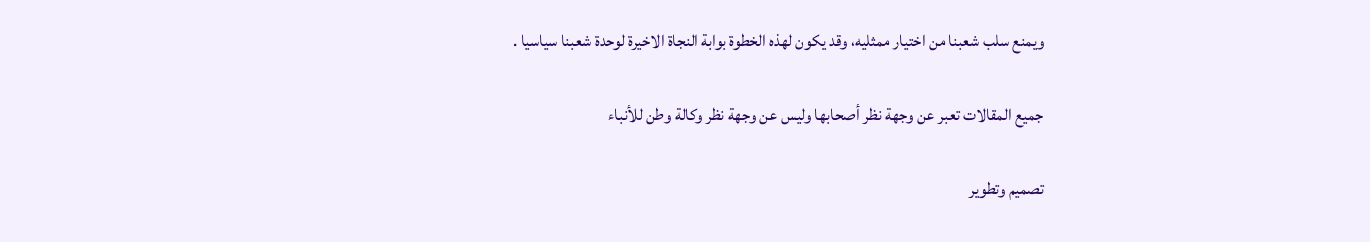ويمنع سلب شعبنا من اختيار ممثليه، وقد يكون لهذه الخطوة بوابة النجاة الاخيرة لوحدة شعبنا سياسيا .

جميع المقالات تعبر عن وجهة نظر أصحابها وليس عن وجهة نظر وكالة وطن للأنباء

تصميم وتطوير